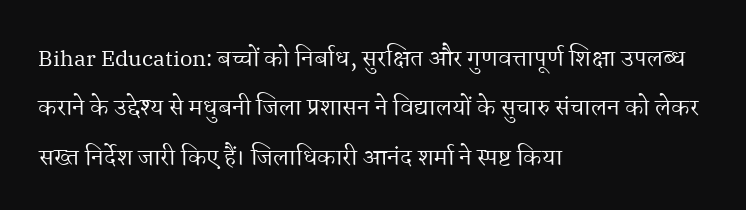Bihar Education: बच्चों को निर्बाध, सुरक्षित और गुणवत्तापूर्ण शिक्षा उपलब्ध कराने के उद्देश्य से मधुबनी जिला प्रशासन ने विद्यालयों के सुचारु संचालन को लेकर सख्त निर्देश जारी किए हैं। जिलाधिकारी आनंद शर्मा ने स्पष्ट किया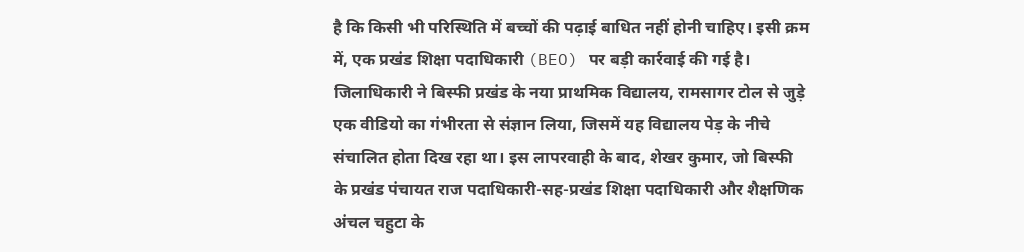है कि किसी भी परिस्थिति में बच्चों की पढ़ाई बाधित नहीं होनी चाहिए। इसी क्रम में, एक प्रखंड शिक्षा पदाधिकारी (BEO) पर बड़ी कार्रवाई की गई है।
जिलाधिकारी ने बिस्फी प्रखंड के नया प्राथमिक विद्यालय, रामसागर टोल से जुड़े एक वीडियो का गंभीरता से संज्ञान लिया, जिसमें यह विद्यालय पेड़ के नीचे संचालित होता दिख रहा था। इस लापरवाही के बाद, शेखर कुमार, जो बिस्फी के प्रखंड पंचायत राज पदाधिकारी-सह-प्रखंड शिक्षा पदाधिकारी और शैक्षणिक अंचल चहुटा के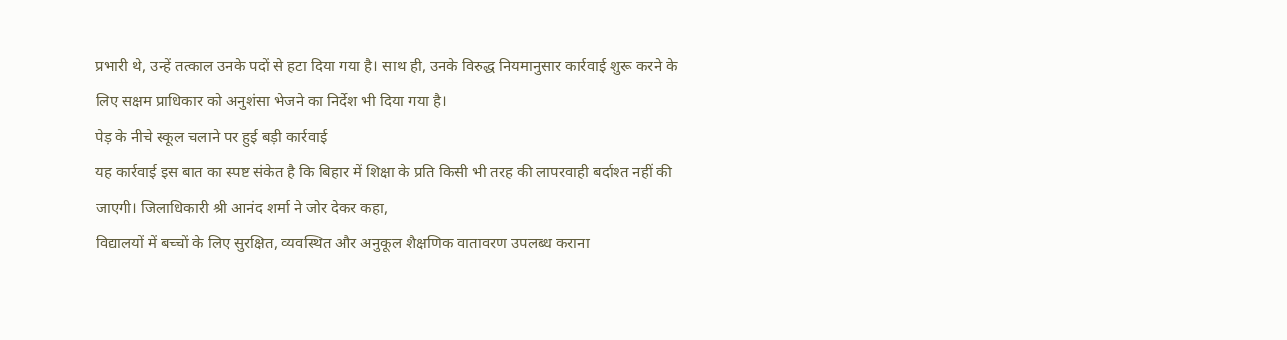प्रभारी थे, उन्हें तत्काल उनके पदों से हटा दिया गया है। साथ ही, उनके विरुद्ध नियमानुसार कार्रवाई शुरू करने के लिए सक्षम प्राधिकार को अनुशंसा भेजने का निर्देश भी दिया गया है।
पेड़ के नीचे स्कूल चलाने पर हुई बड़ी कार्रवाई
यह कार्रवाई इस बात का स्पष्ट संकेत है कि बिहार में शिक्षा के प्रति किसी भी तरह की लापरवाही बर्दाश्त नहीं की जाएगी। जिलाधिकारी श्री आनंद शर्मा ने जोर देकर कहा,
विद्यालयों में बच्चों के लिए सुरक्षित, व्यवस्थित और अनुकूल शैक्षणिक वातावरण उपलब्ध कराना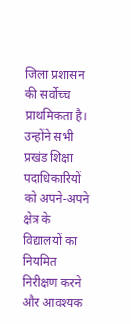जिला प्रशासन की सर्वोच्च प्राथमिकता है।
उन्होंने सभी प्रखंड शिक्षा पदाधिकारियों को अपने-अपने क्षेत्र के विद्यालयों का नियमित निरीक्षण करने और आवश्यक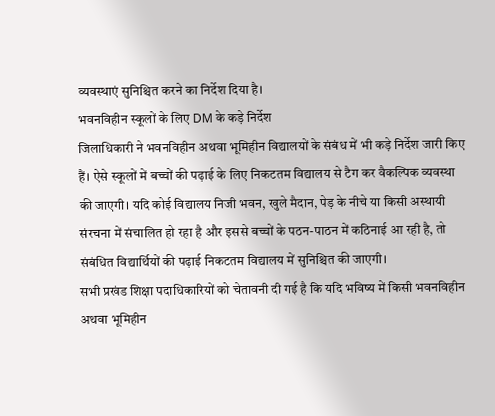व्यवस्थाएं सुनिश्चित करने का निर्देश दिया है।
भवनविहीन स्कूलों के लिए DM के कड़े निर्देश
जिलाधिकारी ने भवनविहीन अथवा भूमिहीन विद्यालयों के संबंध में भी कड़े निर्देश जारी किए हैं। ऐसे स्कूलों में बच्चों की पढ़ाई के लिए निकटतम विद्यालय से टैग कर वैकल्पिक व्यवस्था की जाएगी। यदि कोई विद्यालय निजी भवन, खुले मैदान, पेड़ के नीचे या किसी अस्थायी संरचना में संचालित हो रहा है और इससे बच्चों के पठन-पाठन में कठिनाई आ रही है, तो संबंधित विद्यार्थियों की पढ़ाई निकटतम विद्यालय में सुनिश्चित की जाएगी।
सभी प्रखंड शिक्षा पदाधिकारियों को चेतावनी दी गई है कि यदि भविष्य में किसी भवनविहीन अथवा भूमिहीन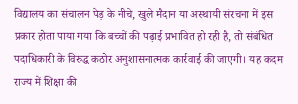विद्यालय का संचालन पेड़ के नीचे, खुले मैदान या अस्थायी संरचना में इस प्रकार होता पाया गया कि बच्चों की पढ़ाई प्रभावित हो रही है, तो संबंधित पदाधिकारी के विरुद्ध कठोर अनुशासनात्मक कार्रवाई की जाएगी। यह कदम राज्य में शिक्षा की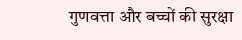गुणवत्ता और बच्चों की सुरक्षा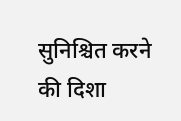सुनिश्चित करने की दिशा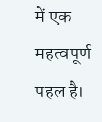में एक महत्वपूर्ण पहल है।